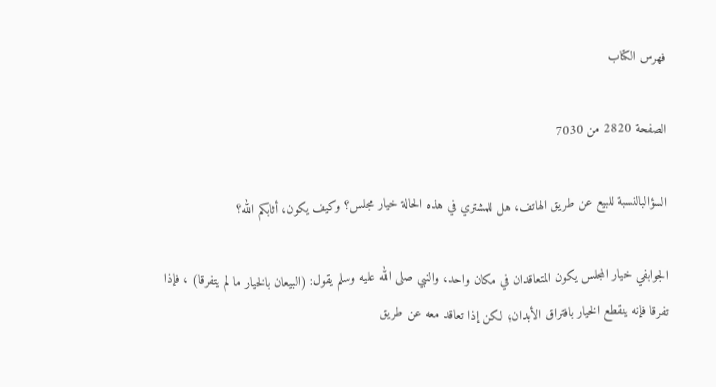فهرس الكتاب

الصفحة 2820 من 7030

السؤالبالنسبة للبيع عن طريق الهاتف، هل للمشتري في هذه الحالة خيار مجلس؟ وكيف يكون، أثابكم الله؟

الجوابفي خيار المجلس يكون المتعاقدان في مكان واحد، والنبي صلى الله عليه وسلم يقول: (البيعان بالخيار ما لم يتفرقا) ، فإذا تفرقا فإنه ينقطع الخيار بافتراق الأبدان؛ لكن إذا تعاقد معه عن طريق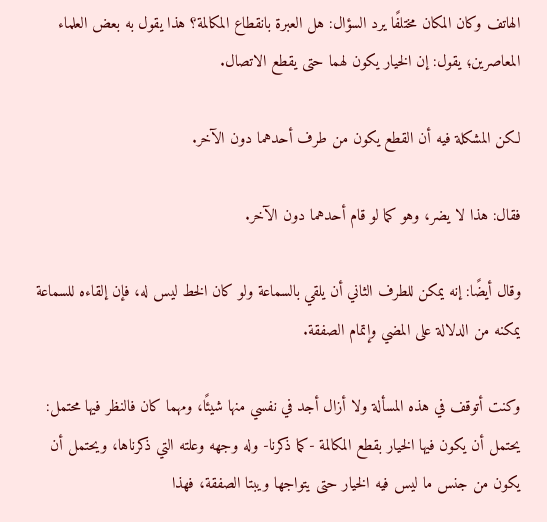الهاتف وكان المكان مختلفًا يرد السؤال: هل العبرة بانقطاع المكالمة؟ هذا يقول به بعض العلماء المعاصرين؛ يقول: إن الخيار يكون لهما حتى يقطع الاتصال.

لكن المشكلة فيه أن القطع يكون من طرف أحدهما دون الآخر.

فقال: هذا لا يضر، وهو كما لو قام أحدهما دون الآخر.

وقال أيضًا: إنه يمكن للطرف الثاني أن يلقي بالسماعة ولو كان الخط ليس له، فإن إلقاءه للسماعة يمكنه من الدلالة على المضي وإتمام الصفقة.

وكنت أتوقف في هذه المسألة ولا أزال أجد في نفسي منها شيئًا، ومهما كان فالنظر فيها محتمل: يحتمل أن يكون فيها الخيار بقطع المكالمة -كما ذكرنا- وله وجهه وعلته التي ذكرناها، ويحتمل أن يكون من جنس ما ليس فيه الخيار حتى يتواجها ويبتا الصفقة، فهذا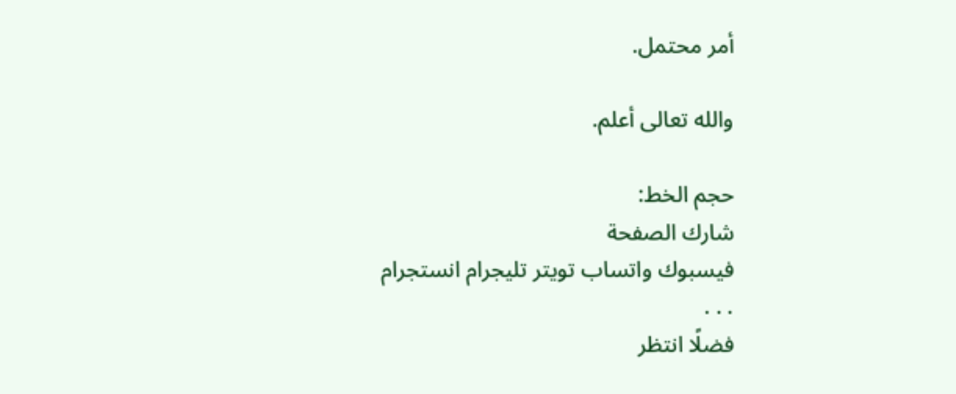أمر محتمل.

والله تعالى أعلم.

حجم الخط:
شارك الصفحة
فيسبوك واتساب تويتر تليجرام انستجرام
. . .
فضلًا انتظر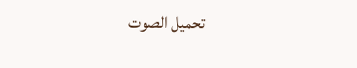تحميل الصوت